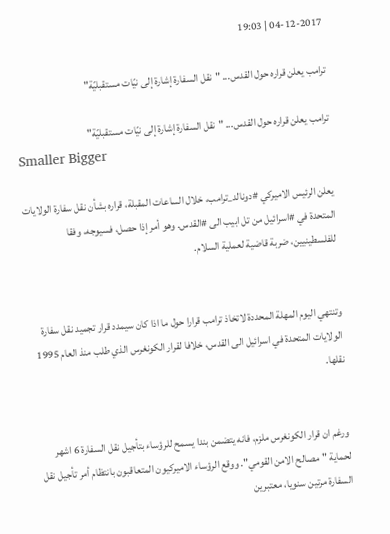04-12-2017 | 19:03

ترامب يعلن قراره حول القدس... "نقل السفارة إشارة إلى نيّات مستقبليّة"

ترامب يعلن قراره حول القدس... "نقل السفارة إشارة إلى نيّات مستقبليّة"
Smaller Bigger

يعلن الرئيس الاميركي #دونالد_ترامب، خلال الساعات المقبلة، قراره بشأن نقل سفارة الولايات المتحدة في #اسرائيل من تل ابيب الى #القدس. وهو أمر إذا حصل، فسيوجه، وفقا للفلسطينيين، ضربة قاضية لعملية السلام.


وتنتهي اليوم المهلة المحددة لاتخاذ ترامب قرارا حول ما اذا كان سيمدد قرار تجميد نقل سفارة الولايات المتحدة في اسرائيل الى القدس، خلافا لقرار الكونغرس الذي طلب منذ العام 1995 نقلها.


ورغم ان قرار الكونغرس ملزم، فانه يتضمن بندا يسمح للرؤساء بتأجيل نقل السفارة 6 اشهر لحماية "مصالح الامن القومي". ووقع الرؤساء الاميركيون المتعاقبون بانتظام أمر تأجيل نقل السفارة مرتين سنويا، معتبرين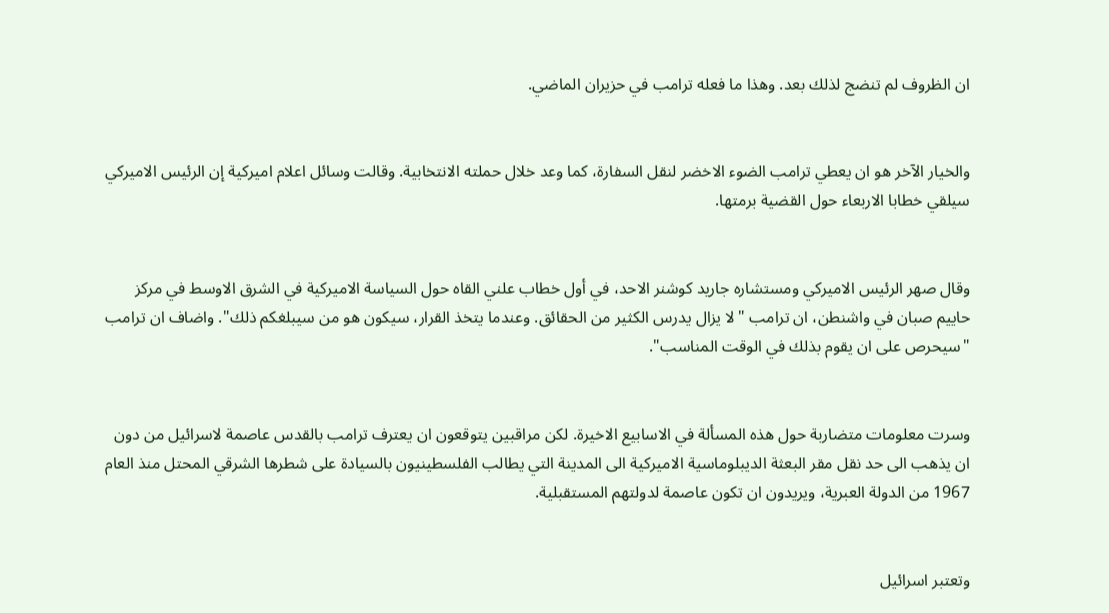ان الظروف لم تنضج لذلك بعد. وهذا ما فعله ترامب في حزيران الماضي.


والخيار الآخر هو ان يعطي ترامب الضوء الاخضر لنقل السفارة، كما وعد خلال حملته الانتخابية. وقالت وسائل اعلام اميركية إن الرئيس الاميركي سيلقي خطابا الاربعاء حول القضية برمتها.


وقال صهر الرئيس الاميركي ومستشاره جاريد كوشنر الاحد، في أول خطاب علني القاه حول السياسة الاميركية في الشرق الاوسط في مركز حاييم صبان في واشنطن، ان ترامب "لا يزال يدرس الكثير من الحقائق. وعندما يتخذ القرار، سيكون هو من سيبلغكم ذلك". واضاف ان ترامب "سيحرص على ان يقوم بذلك في الوقت المناسب".


وسرت معلومات متضاربة حول هذه المسألة في الاسابيع الاخيرة. لكن مراقبين يتوقعون ان يعترف ترامب بالقدس عاصمة لاسرائيل من دون ان يذهب الى حد نقل مقر البعثة الديبلوماسية الاميركية الى المدينة التي يطالب الفلسطينيون بالسيادة على شطرها الشرقي المحتل منذ العام 1967 من الدولة العبرية، ويريدون ان تكون عاصمة لدولتهم المستقبلية.


وتعتبر اسرائيل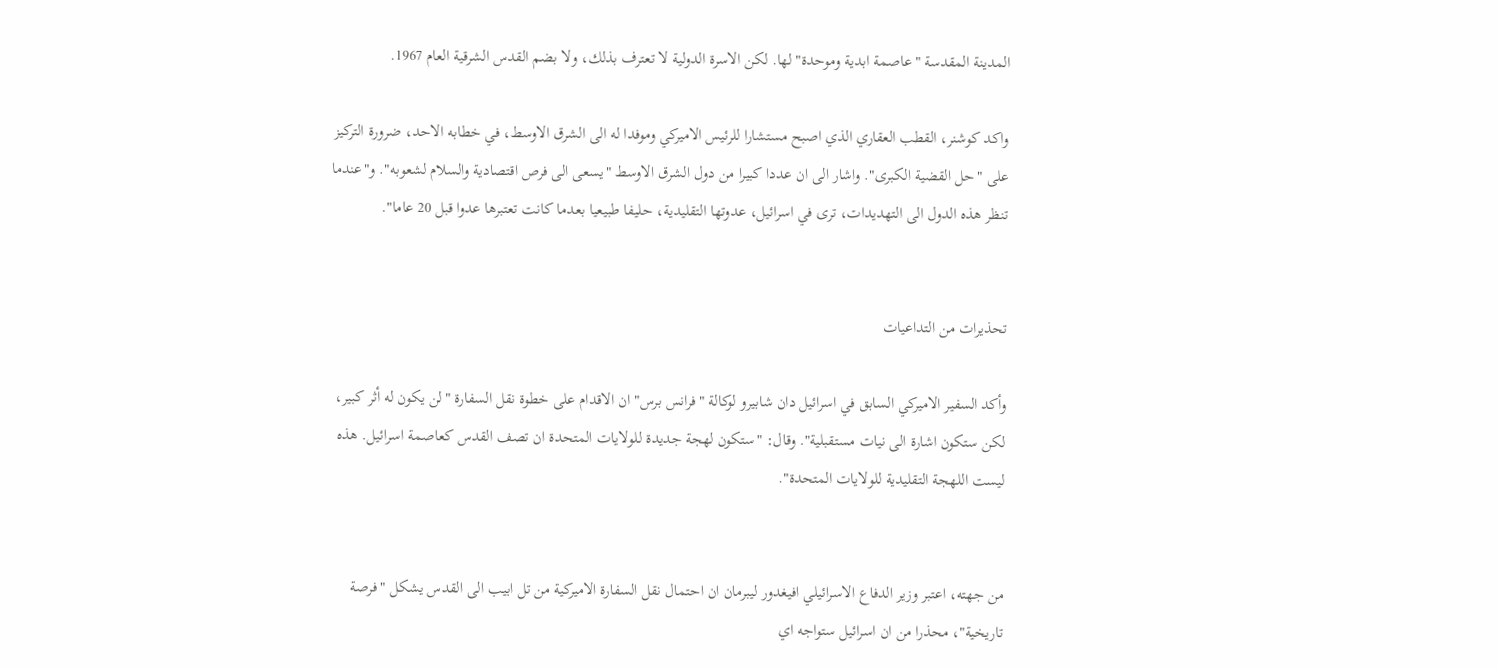المدينة المقدسة "عاصمة ابدية وموحدة" لها. لكن الاسرة الدولية لا تعترف بذلك، ولا بضم القدس الشرقية العام 1967.

واكد كوشنر، القطب العقاري الذي اصبح مستشارا للرئيس الاميركي وموفدا له الى الشرق الاوسط، في خطابه الاحد، ضرورة التركيز على "حل القضية الكبرى". واشار الى ان عددا كبيرا من دول الشرق الاوسط "يسعى الى فرص اقتصادية والسلام لشعوبه". و"عندما تنظر هذه الدول الى التهديدات، ترى في اسرائيل، عدوتها التقليدية، حليفا طبيعيا بعدما كانت تعتبرها عدوا قبل 20 عاما".


تحذيرات من التداعيات

وأكد السفير الاميركي السابق في اسرائيل دان شابيرو لوكالة "فرانس برس" ان الاقدام على خطوة نقل السفارة "لن يكون له أثر كبير، لكن ستكون اشارة الى نيات مستقبلية". وقال: "ستكون لهجة جديدة للولايات المتحدة ان تصف القدس كعاصمة اسرائيل. هذه ليست اللهجة التقليدية للولايات المتحدة".


من جهته، اعتبر وزير الدفاع الاسرائيلي افيغدور ليبرمان ان احتمال نقل السفارة الاميركية من تل ابيب الى القدس يشكل "فرصة تاريخية"، محذرا من ان اسرائيل ستواجه اي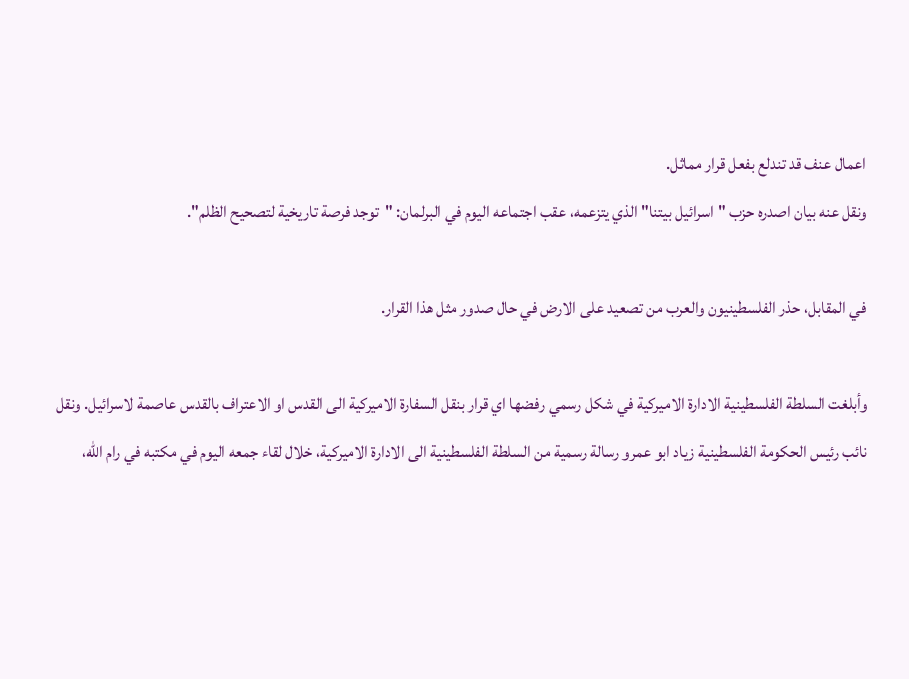اعمال عنف قد تندلع بفعل قرار مماثل.
ونقل عنه بيان اصدره حزب "اسرائيل بيتنا" الذي يتزعمه، عقب اجتماعه اليوم في البرلمان: "توجد فرصة تاريخية لتصحيح الظلم".

في المقابل، حذر الفلسطينيون والعرب من تصعيد على الارض في حال صدور مثل هذا القرار.

وأبلغت السلطة الفلسطينية الادارة الاميركية في شكل رسمي رفضها اي قرار بنقل السفارة الاميركية الى القدس او الاعتراف بالقدس عاصمة لاسرائيل. ونقل نائب رئيس الحكومة الفلسطينية زياد ابو عمرو رسالة رسمية من السلطة الفلسطينية الى الادارة الاميركية، خلال لقاء جمعه اليوم في مكتبه في رام الله،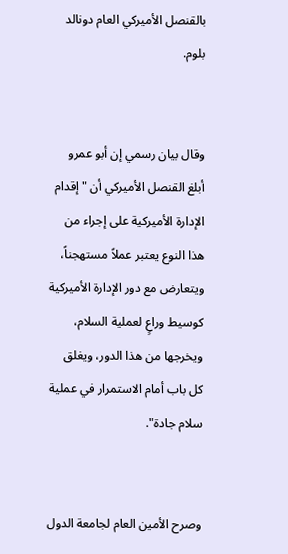بالقنصل الأميركي العام دونالد بلوم.


وقال بيان رسمي إن أبو عمرو أبلغ القنصل الأميركي أن "إقدام الإدارة الأميركية على إجراء من هذا النوع يعتبر عملاً مستهجناً، ويتعارض مع دور الإدارة الأميركية كوسيط وراعٍ لعملية السلام، ويخرجها من هذا الدور، ويغلق كل باب أمام الاستمرار في عملية سلام جادة".


وصرح الأمين العام لجامعة الدول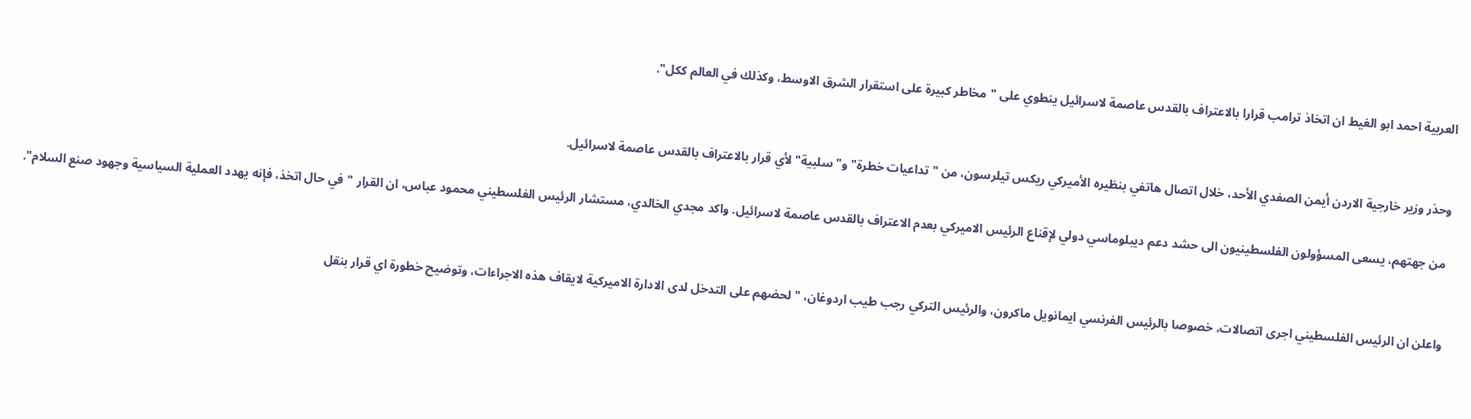العربية احمد ابو الغيط ان اتخاذ ترامب قرارا بالاعتراف بالقدس عاصمة لاسرائيل ينطوي على "مخاطر كبيرة على استقرار الشرق الاوسط، وكذلك في العالم ككل".


وحذر وزير خارجية الاردن أيمن الصفدي الأحد، خلال اتصال هاتفي بنظيره الأميركي ريكس تيلرسون، من "تداعيات خطرة" و"سلبية" لأي قرار بالاعتراف بالقدس عاصمة لاسرائيل.

 من جهتهم، يسعى المسؤولون الفلسطينيون الى حشد دعم ديبلوماسي دولي لإقناع الرئيس الاميركي بعدم الاعتراف بالقدس عاصمة لاسرائيل. واكد مجدي الخالدي، مستشار الرئيس الفلسطيني محمود عباس، ان القرار "في حال اتخذ، فإنه يهدد العملية السياسية وجهود صنع السلام".


واعلن ان الرئيس الفلسطيني اجرى اتصالات، خصوصا بالرئيس الفرنسي ايمانويل ماكرون، والرئيس التركي رجب طيب اردوغان، "لحضهم على التدخل لدى الادارة الاميركية لايقاف هذه الاجراءات، وتوضيح خطورة اي قرار بنقل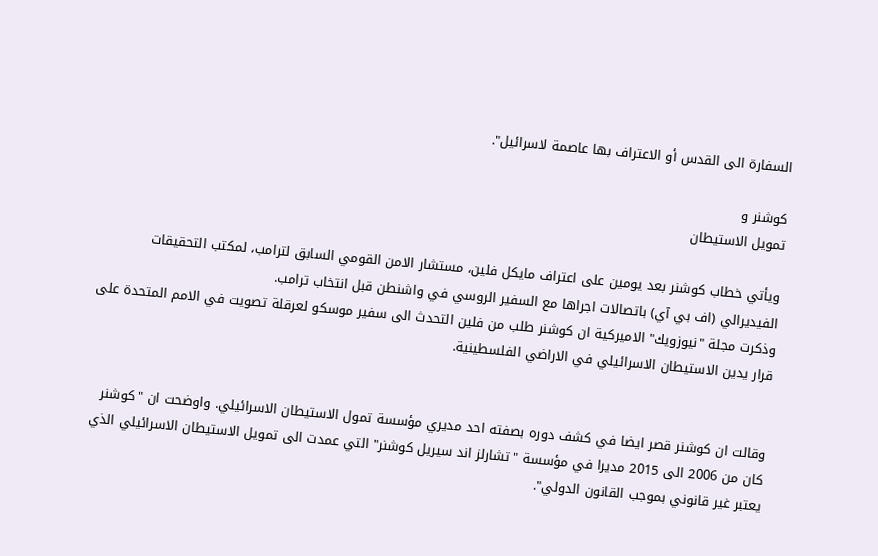السفارة الى القدس أو الاعتراف بها عاصمة لاسرائيل".

كوشنر و
تمويل الاستيطان

ويأتي خطاب كوشنر بعد يومين على اعتراف مايكل فلين، مستشار الامن القومي السابق لترامب، لمكتب التحقيقات الفيديرالي (اف بي آي) باتصالات اجراها مع السفير الروسي في واشنطن قبل انتخاب ترامب.
وذكرت مجلة "نيوزويك" الاميركية ان كوشنر طلب من فلين التحدث الى سفير موسكو لعرقلة تصويت في الامم المتحدة على قرار يدين الاستيطان الاسرائيلي في الاراضي الفلسطينية.


وقالت ان كوشنر قصر ايضا في كشف دوره بصفته احد مديري مؤسسة تمول الاستيطان الاسرائيلي. واوضحت ان "كوشنر كان من 2006 الى 2015 مديرا في مؤسسة "تشارلز اند سيريل كوشنر" التي عمدت الى تمويل الاستيطان الاسرائيلي الذي يعتبر غير قانوني بموجب القانون الدولي".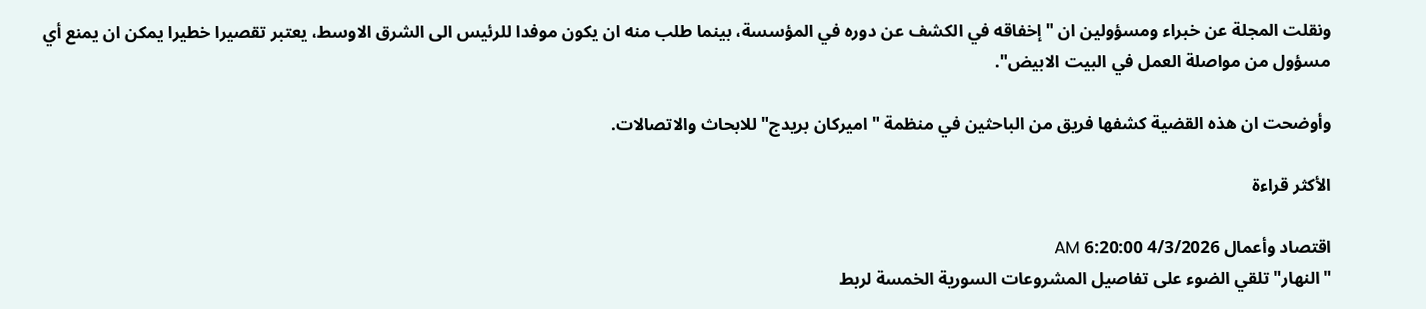ونقلت المجلة عن خبراء ومسؤولين ان "إخفاقه في الكشف عن دوره في المؤسسة، بينما طلب منه ان يكون موفدا للرئيس الى الشرق الاوسط، يعتبر تقصيرا خطيرا يمكن ان يمنع أي مسؤول من مواصلة العمل في البيت الابيض".

وأوضحت ان هذه القضية كشفها فريق من الباحثين في منظمة "اميركان بريدج" للابحاث والاتصالات.

الأكثر قراءة

اقتصاد وأعمال 4/3/2026 6:20:00 AM
"النهار" تلقي الضوء على تفاصيل المشروعات السورية الخمسة لربط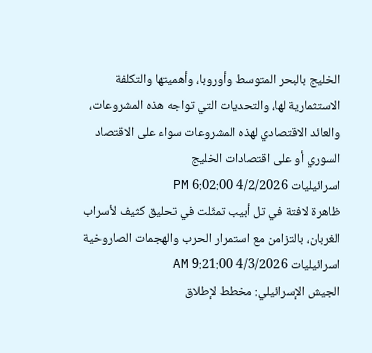الخليج بالبحر المتوسط وأوروبا، وأهميتها والتكلفة الاستثمارية لها، والتحديات التي تواجه هذه المشروعات، والعائد الاقتصادي لهذه المشروعات سواء على الاقتصاد السوري أو على اقتصادات الخليج
اسرائيليات 4/2/2026 6:02:00 PM
ظاهرة لافتة في تل أبيب تمثّلت في تحليق كثيف لأسراب الغربان، بالتزامن مع استمرار الحرب والهجمات الصاروخية
اسرائيليات 4/3/2026 9:21:00 AM
الجيش الإسرائيلي: مخطط لإطلاق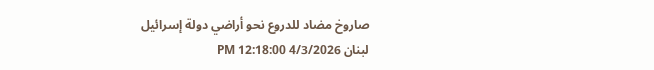صاروخ مضاد للدروع نحو أراضي دولة إسرائيل
لبنان 4/3/2026 12:18:00 PM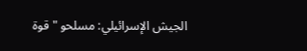الجيش الإسرائيلي: مسلحو "قوة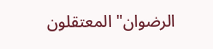الرضوان" المعتقلون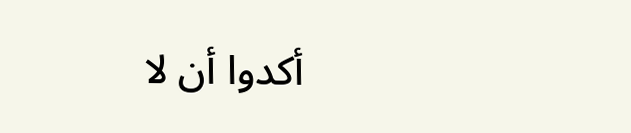أكدوا أن لا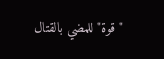"قوة" للمضي بالقتال